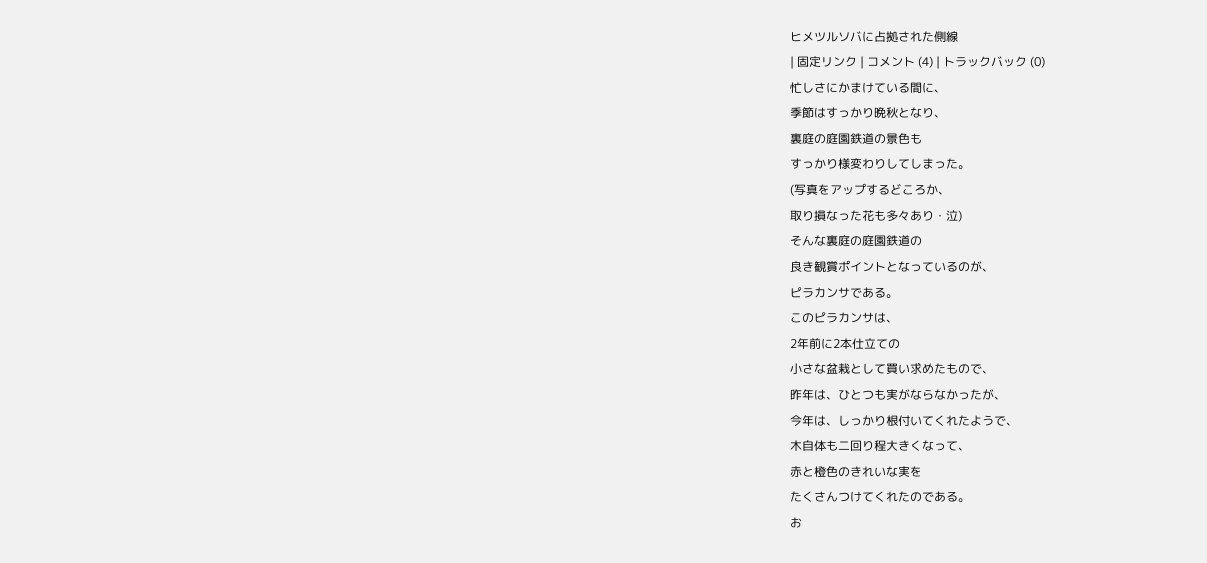ヒメツルソバに占拠された側線
| 固定リンク | コメント (4) | トラックバック (0)
忙しさにかまけている間に、
季節はすっかり晩秋となり、
裏庭の庭園鉄道の景色も
すっかり様変わりしてしまった。
(写真をアップするどころか、
取り損なった花も多々あり・泣)
そんな裏庭の庭園鉄道の
良き観賞ポイントとなっているのが、
ピラカンサである。
このピラカンサは、
2年前に2本仕立ての
小さな盆栽として買い求めたもので、
昨年は、ひとつも実がならなかったが、
今年は、しっかり根付いてくれたようで、
木自体も二回り程大きくなって、
赤と橙色のきれいな実を
たくさんつけてくれたのである。
お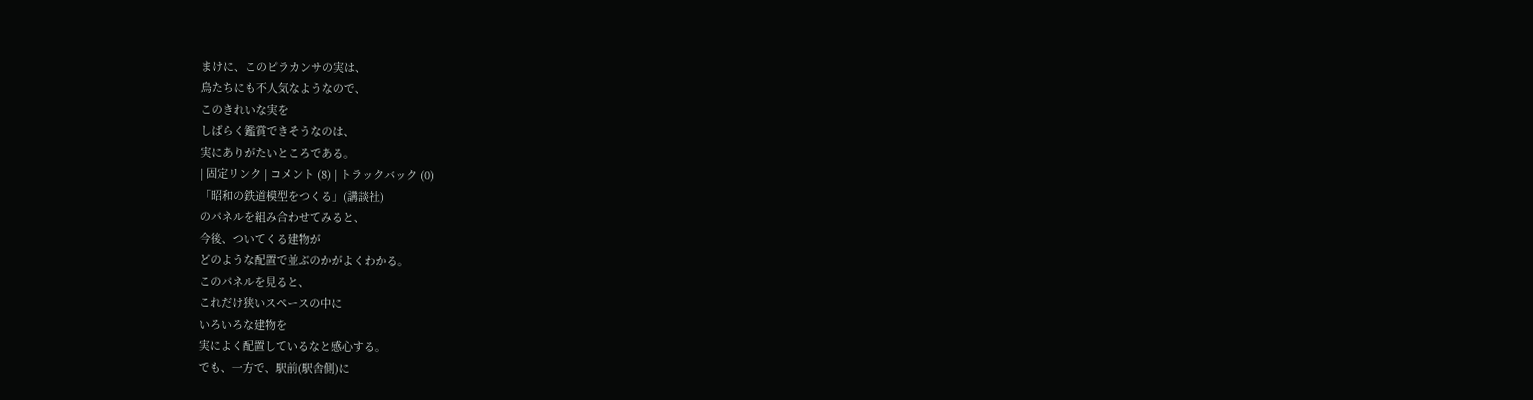まけに、このピラカンサの実は、
鳥たちにも不人気なようなので、
このきれいな実を
しばらく鑑賞できそうなのは、
実にありがたいところである。
| 固定リンク | コメント (8) | トラックバック (0)
「昭和の鉄道模型をつくる」(講談社)
のパネルを組み合わせてみると、
今後、ついてくる建物が
どのような配置で並ぶのかがよくわかる。
このパネルを見ると、
これだけ狭いスペースの中に
いろいろな建物を
実によく配置しているなと感心する。
でも、一方で、駅前(駅舎側)に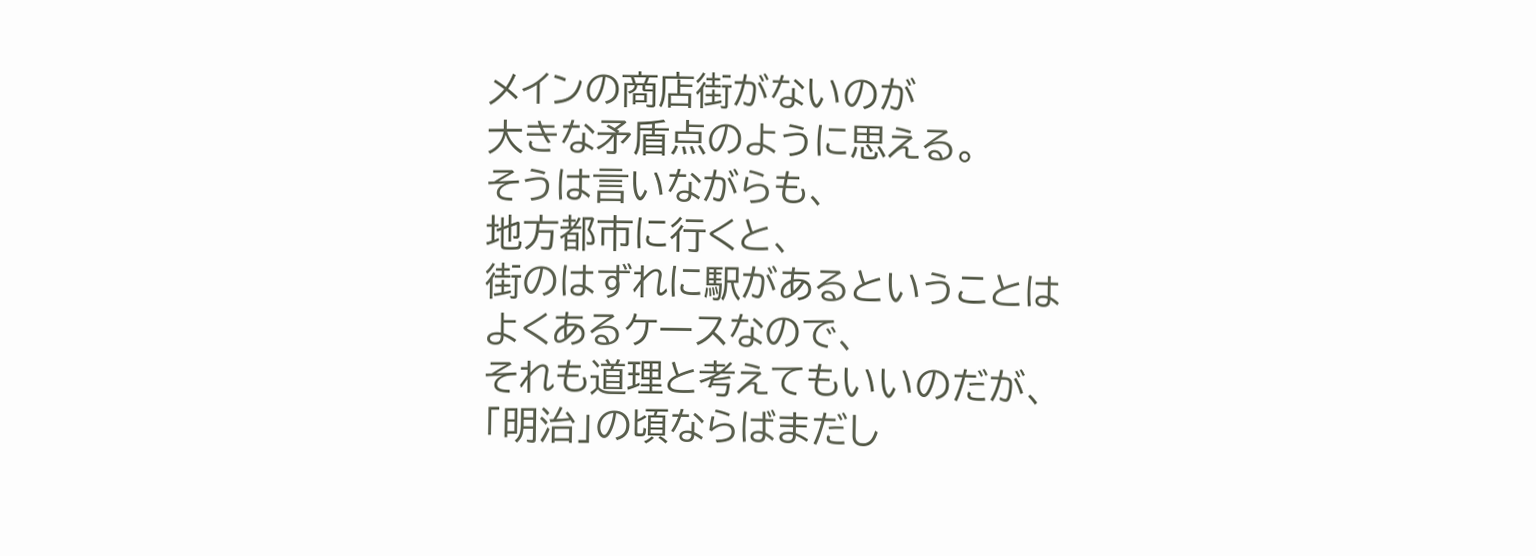メインの商店街がないのが
大きな矛盾点のように思える。
そうは言いながらも、
地方都市に行くと、
街のはずれに駅があるということは
よくあるケースなので、
それも道理と考えてもいいのだが、
「明治」の頃ならばまだし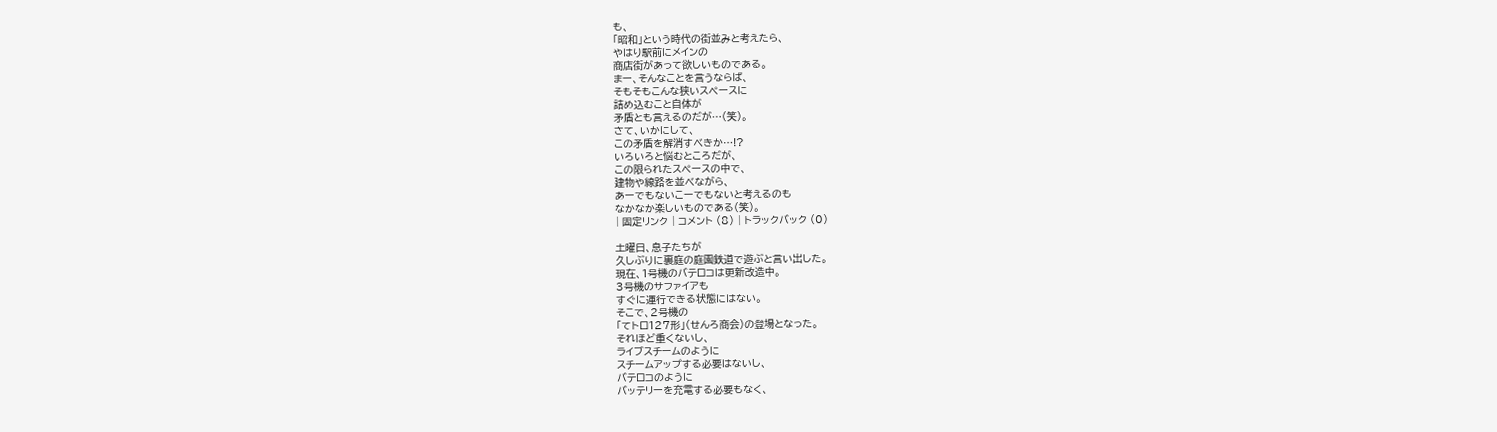も、
「昭和」という時代の街並みと考えたら、
やはり駅前にメインの
商店街があって欲しいものである。
まー、そんなことを言うならば、
そもそもこんな狭いスペースに
詰め込むこと自体が
矛盾とも言えるのだが…(笑)。
さて、いかにして、
この矛盾を解消すべきか…!?
いろいろと悩むところだが、
この限られたスペースの中で、
建物や線路を並べながら、
あーでもないこーでもないと考えるのも
なかなか楽しいものである(笑)。
| 固定リンク | コメント (8) | トラックバック (0)

土曜日、息子たちが
久しぶりに裏庭の庭園鉄道で遊ぶと言い出した。
現在、1号機のバテロコは更新改造中。
3号機のサファイアも
すぐに運行できる状態にはない。
そこで、2号機の
「てトロ127形」(せんろ商会)の登場となった。
それほど重くないし、
ライブスチームのように
スチームアップする必要はないし、
バテロコのように
バッテリーを充電する必要もなく、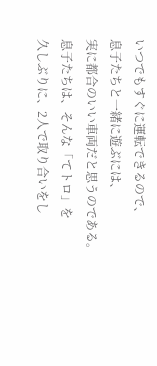いつでもすぐに運転できるので、
息子たちと一緒に遊ぶには、
実に都合のいい車両だと思うのである。
息子たちは、そんな「てトロ」を
久しぶりに、2人で取り合いをし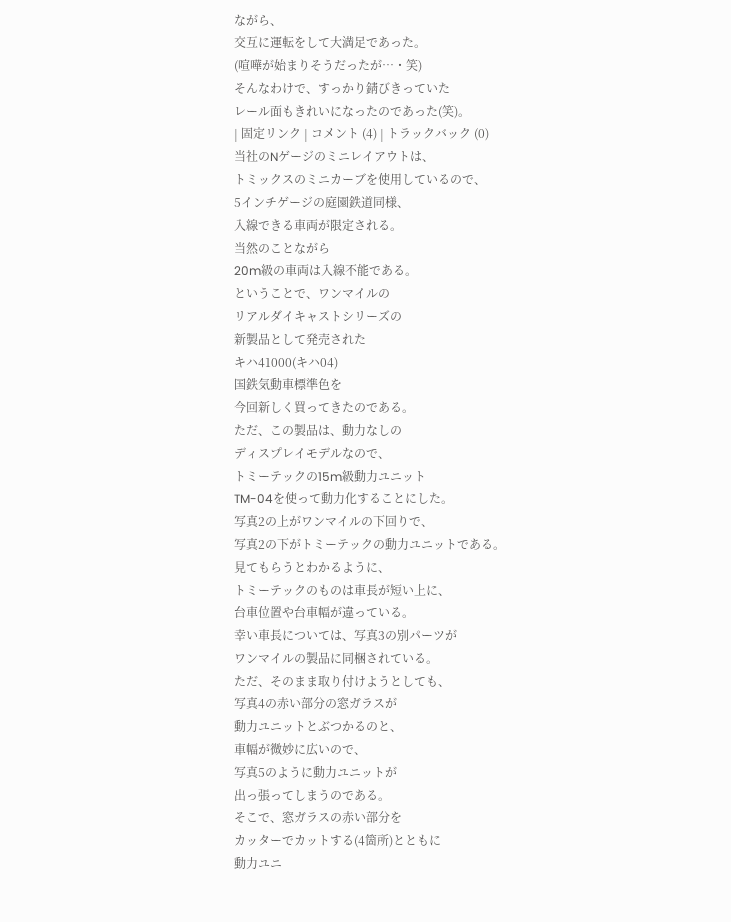ながら、
交互に運転をして大満足であった。
(喧嘩が始まりそうだったが…・笑)
そんなわけで、すっかり錆びきっていた
レール面もきれいになったのであった(笑)。
| 固定リンク | コメント (4) | トラックバック (0)
当社のNゲージのミニレイアウトは、
トミックスのミニカーブを使用しているので、
5インチゲージの庭園鉄道同様、
入線できる車両が限定される。
当然のことながら
20m級の車両は入線不能である。
ということで、ワンマイルの
リアルダイキャストシリーズの
新製品として発売された
キハ41000(キハ04)
国鉄気動車標準色を
今回新しく買ってきたのである。
ただ、この製品は、動力なしの
ディスプレイモデルなので、
トミーテックの15m級動力ユニット
TM-04を使って動力化することにした。
写真2の上がワンマイルの下回りで、
写真2の下がトミーテックの動力ユニットである。
見てもらうとわかるように、
トミーテックのものは車長が短い上に、
台車位置や台車幅が違っている。
幸い車長については、写真3の別パーツが
ワンマイルの製品に同梱されている。
ただ、そのまま取り付けようとしても、
写真4の赤い部分の窓ガラスが
動力ユニットとぶつかるのと、
車幅が微妙に広いので、
写真5のように動力ユニットが
出っ張ってしまうのである。
そこで、窓ガラスの赤い部分を
カッターでカットする(4箇所)とともに
動力ユニ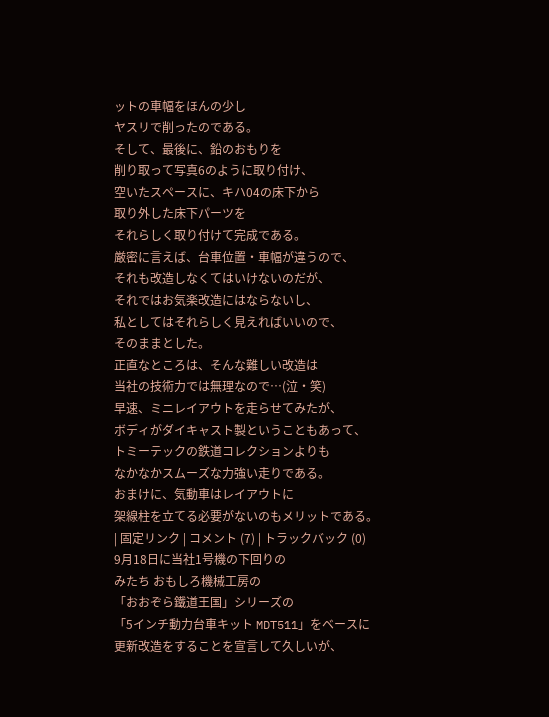ットの車幅をほんの少し
ヤスリで削ったのである。
そして、最後に、鉛のおもりを
削り取って写真6のように取り付け、
空いたスペースに、キハ04の床下から
取り外した床下パーツを
それらしく取り付けて完成である。
厳密に言えば、台車位置・車幅が違うので、
それも改造しなくてはいけないのだが、
それではお気楽改造にはならないし、
私としてはそれらしく見えればいいので、
そのままとした。
正直なところは、そんな難しい改造は
当社の技術力では無理なので…(泣・笑)
早速、ミニレイアウトを走らせてみたが、
ボディがダイキャスト製ということもあって、
トミーテックの鉄道コレクションよりも
なかなかスムーズな力強い走りである。
おまけに、気動車はレイアウトに
架線柱を立てる必要がないのもメリットである。
| 固定リンク | コメント (7) | トラックバック (0)
9月18日に当社1号機の下回りの
みたち おもしろ機械工房の
「おおぞら鐵道王国」シリーズの
「5インチ動力台車キット MDT511」をベースに
更新改造をすることを宣言して久しいが、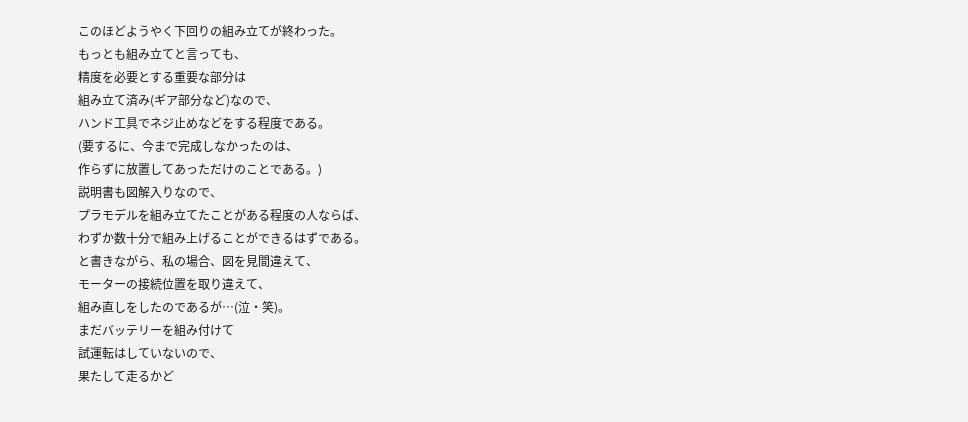このほどようやく下回りの組み立てが終わった。
もっとも組み立てと言っても、
精度を必要とする重要な部分は
組み立て済み(ギア部分など)なので、
ハンド工具でネジ止めなどをする程度である。
(要するに、今まで完成しなかったのは、
作らずに放置してあっただけのことである。)
説明書も図解入りなので、
プラモデルを組み立てたことがある程度の人ならば、
わずか数十分で組み上げることができるはずである。
と書きながら、私の場合、図を見間違えて、
モーターの接続位置を取り違えて、
組み直しをしたのであるが…(泣・笑)。
まだバッテリーを組み付けて
試運転はしていないので、
果たして走るかど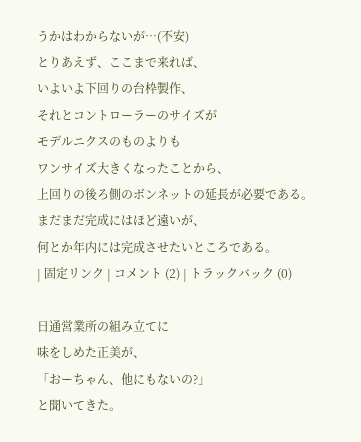うかはわからないが…(不安)
とりあえず、ここまで来れば、
いよいよ下回りの台枠製作、
それとコントローラーのサイズが
モデルニクスのものよりも
ワンサイズ大きくなったことから、
上回りの後ろ側のボンネットの延長が必要である。
まだまだ完成にはほど遠いが、
何とか年内には完成させたいところである。
| 固定リンク | コメント (2) | トラックバック (0)

日通営業所の組み立てに
味をしめた正美が、
「おーちゃん、他にもないの?」
と聞いてきた。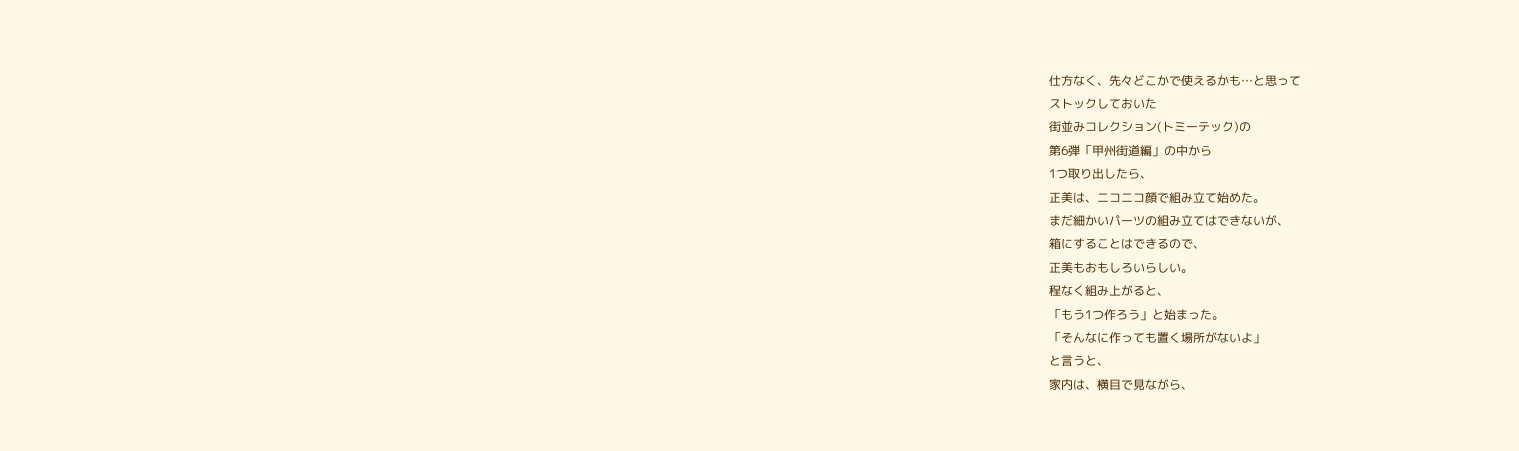仕方なく、先々どこかで使えるかも…と思って
ストックしておいた
街並みコレクション(トミーテック)の
第6弾「甲州街道編」の中から
1つ取り出したら、
正美は、ニコニコ顔で組み立て始めた。
まだ細かいパーツの組み立てはできないが、
箱にすることはできるので、
正美もおもしろいらしい。
程なく組み上がると、
「もう1つ作ろう」と始まった。
「そんなに作っても置く場所がないよ」
と言うと、
家内は、横目で見ながら、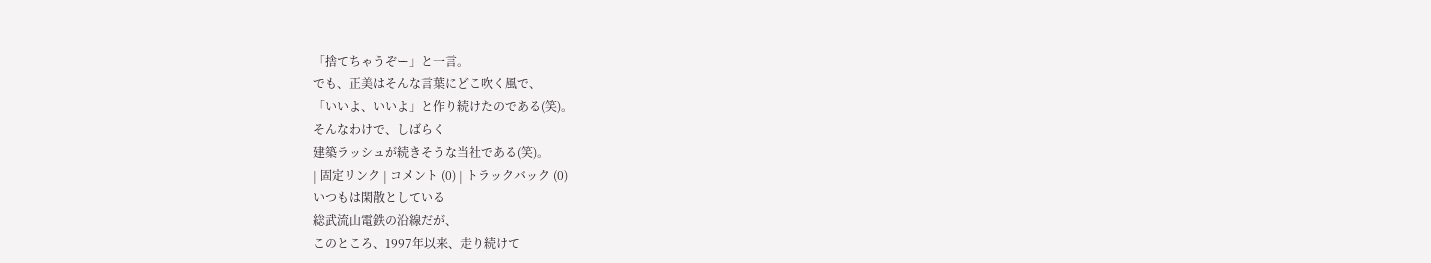「捨てちゃうぞー」と一言。
でも、正美はそんな言葉にどこ吹く風で、
「いいよ、いいよ」と作り続けたのである(笑)。
そんなわけで、しばらく
建築ラッシュが続きそうな当社である(笑)。
| 固定リンク | コメント (0) | トラックバック (0)
いつもは閑散としている
総武流山電鉄の沿線だが、
このところ、1997年以来、走り続けて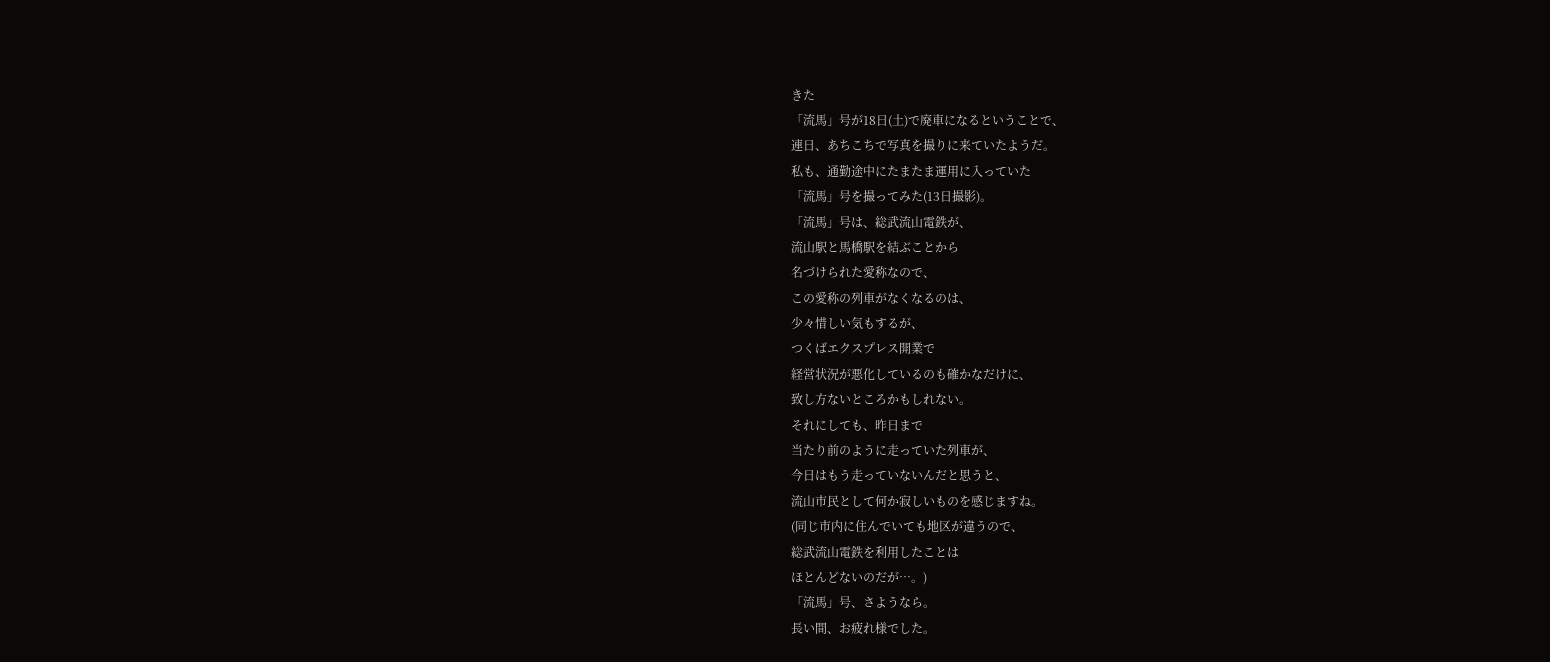きた
「流馬」号が18日(土)で廃車になるということで、
連日、あちこちで写真を撮りに来ていたようだ。
私も、通勤途中にたまたま運用に入っていた
「流馬」号を撮ってみた(13日撮影)。
「流馬」号は、総武流山電鉄が、
流山駅と馬橋駅を結ぶことから
名づけられた愛称なので、
この愛称の列車がなくなるのは、
少々惜しい気もするが、
つくばエクスプレス開業で
経営状況が悪化しているのも確かなだけに、
致し方ないところかもしれない。
それにしても、昨日まで
当たり前のように走っていた列車が、
今日はもう走っていないんだと思うと、
流山市民として何か寂しいものを感じますね。
(同じ市内に住んでいても地区が違うので、
総武流山電鉄を利用したことは
ほとんどないのだが…。)
「流馬」号、さようなら。
長い間、お疲れ様でした。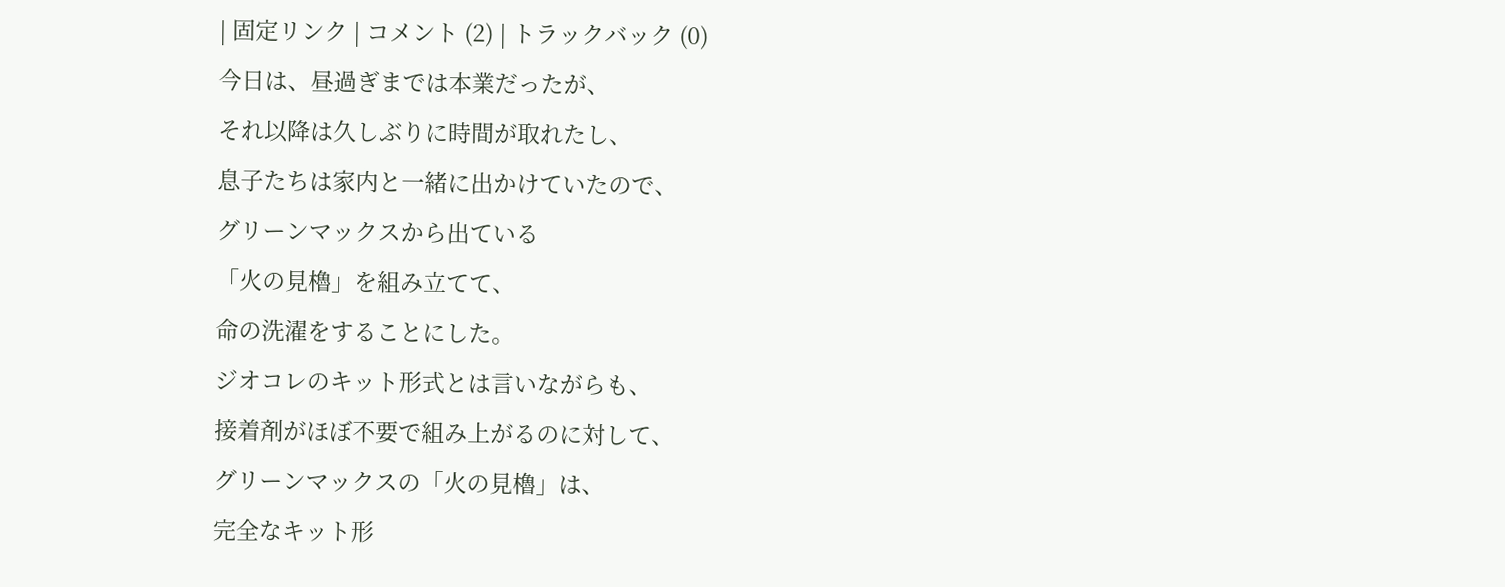| 固定リンク | コメント (2) | トラックバック (0)
今日は、昼過ぎまでは本業だったが、
それ以降は久しぶりに時間が取れたし、
息子たちは家内と一緒に出かけていたので、
グリーンマックスから出ている
「火の見櫓」を組み立てて、
命の洗濯をすることにした。
ジオコレのキット形式とは言いながらも、
接着剤がほぼ不要で組み上がるのに対して、
グリーンマックスの「火の見櫓」は、
完全なキット形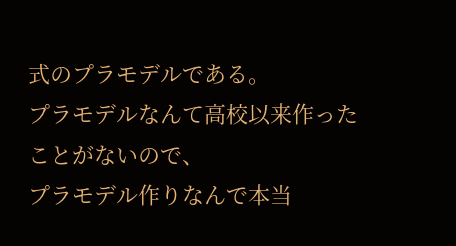式のプラモデルである。
プラモデルなんて高校以来作ったことがないので、
プラモデル作りなんで本当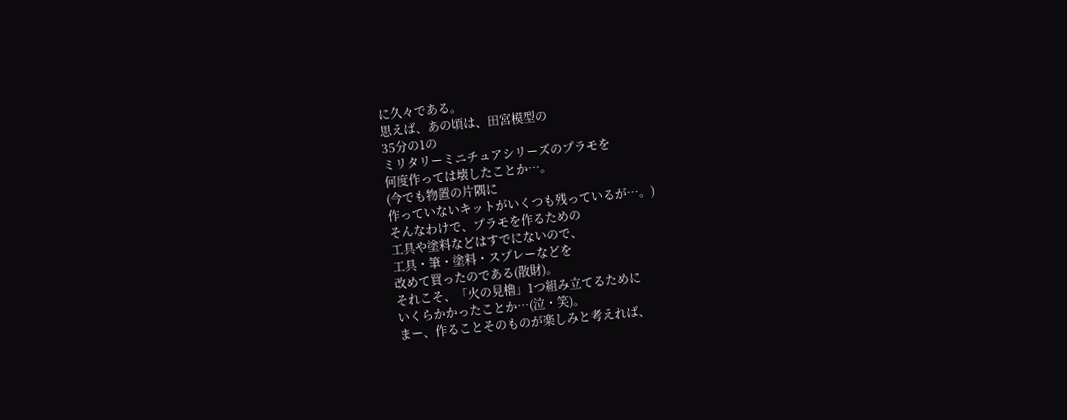に久々である。
思えば、あの頃は、田宮模型の
35分の1の
ミリタリーミニチュアシリーズのプラモを
何度作っては壊したことか…。
(今でも物置の片隅に
作っていないキットがいくつも残っているが…。)
そんなわけで、プラモを作るための
工具や塗料などはすでにないので、
工具・筆・塗料・スプレーなどを
改めて買ったのである(散財)。
それこそ、「火の見櫓」1つ組み立てるために
いくらかかったことか…(泣・笑)。
まー、作ることそのものが楽しみと考えれば、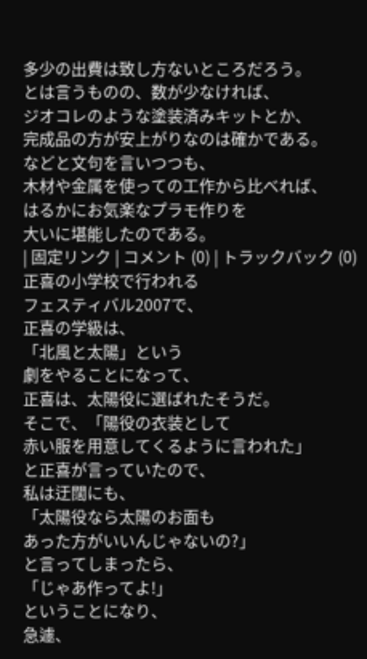多少の出費は致し方ないところだろう。
とは言うものの、数が少なければ、
ジオコレのような塗装済みキットとか、
完成品の方が安上がりなのは確かである。
などと文句を言いつつも、
木材や金属を使っての工作から比べれば、
はるかにお気楽なプラモ作りを
大いに堪能したのである。
| 固定リンク | コメント (0) | トラックバック (0)
正喜の小学校で行われる
フェスティバル2007で、
正喜の学級は、
「北風と太陽」という
劇をやることになって、
正喜は、太陽役に選ばれたそうだ。
そこで、「陽役の衣装として
赤い服を用意してくるように言われた」
と正喜が言っていたので、
私は迂闊にも、
「太陽役なら太陽のお面も
あった方がいいんじゃないの?」
と言ってしまったら、
「じゃあ作ってよ!」
ということになり、
急遽、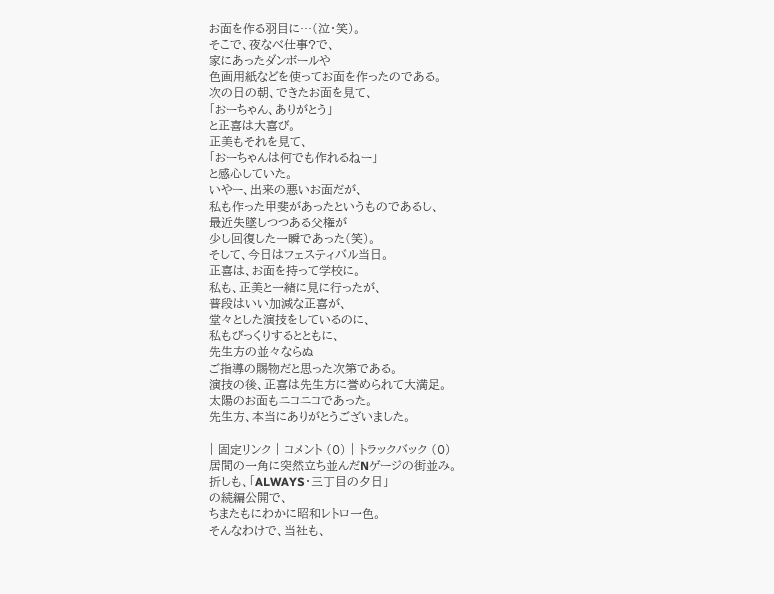お面を作る羽目に…(泣・笑)。
そこで、夜なべ仕事?で、
家にあったダンボールや
色画用紙などを使ってお面を作ったのである。
次の日の朝、できたお面を見て、
「おーちゃん、ありがとう」
と正喜は大喜び。
正美もそれを見て、
「おーちゃんは何でも作れるねー」
と感心していた。
いやー、出来の悪いお面だが、
私も作った甲斐があったというものであるし、
最近失墜しつつある父権が
少し回復した一瞬であった(笑)。
そして、今日はフェスティバル当日。
正喜は、お面を持って学校に。
私も、正美と一緒に見に行ったが、
普段はいい加減な正喜が、
堂々とした演技をしているのに、
私もびっくりするとともに、
先生方の並々ならぬ
ご指導の賜物だと思った次第である。
演技の後、正喜は先生方に誉められて大満足。
太陽のお面もニコニコであった。
先生方、本当にありがとうございました。

| 固定リンク | コメント (0) | トラックバック (0)
居間の一角に突然立ち並んだNゲージの街並み。
折しも、「ALWAYS・三丁目の夕日」
の続編公開で、
ちまたもにわかに昭和レトロ一色。
そんなわけで、当社も、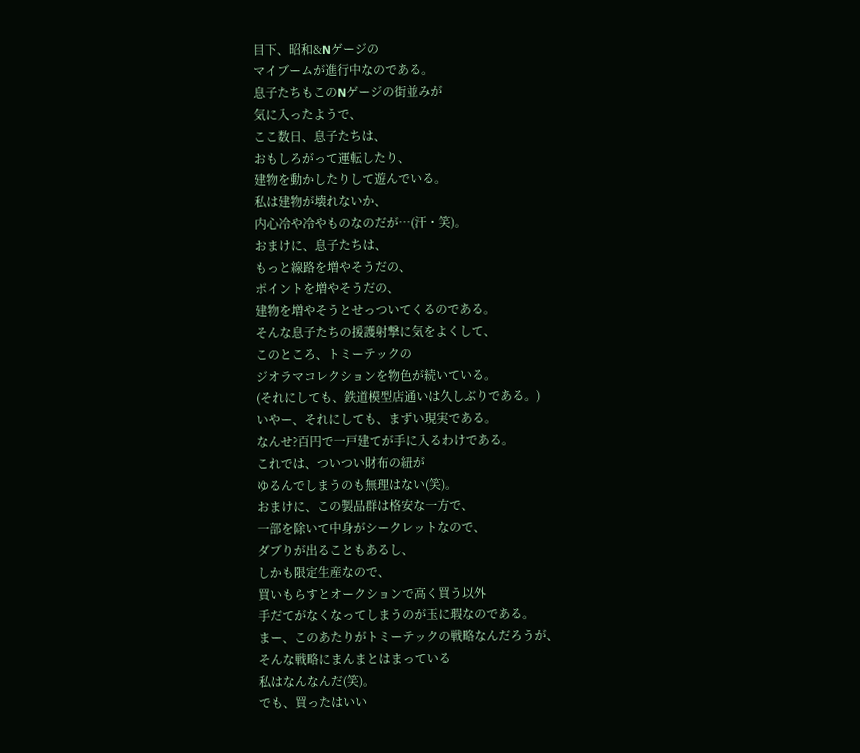目下、昭和&Nゲージの
マイブームが進行中なのである。
息子たちもこのNゲージの街並みが
気に入ったようで、
ここ数日、息子たちは、
おもしろがって運転したり、
建物を動かしたりして遊んでいる。
私は建物が壊れないか、
内心冷や冷やものなのだが…(汗・笑)。
おまけに、息子たちは、
もっと線路を増やそうだの、
ポイントを増やそうだの、
建物を増やそうとせっついてくるのである。
そんな息子たちの援護射撃に気をよくして、
このところ、トミーテックの
ジオラマコレクションを物色が続いている。
(それにしても、鉄道模型店通いは久しぶりである。)
いやー、それにしても、まずい現実である。
なんせ?百円で一戸建てが手に入るわけである。
これでは、ついつい財布の紐が
ゆるんでしまうのも無理はない(笑)。
おまけに、この製品群は格安な一方で、
一部を除いて中身がシークレットなので、
ダブりが出ることもあるし、
しかも限定生産なので、
買いもらすとオークションで高く買う以外
手だてがなくなってしまうのが玉に瑕なのである。
まー、このあたりがトミーテックの戦略なんだろうが、
そんな戦略にまんまとはまっている
私はなんなんだ(笑)。
でも、買ったはいい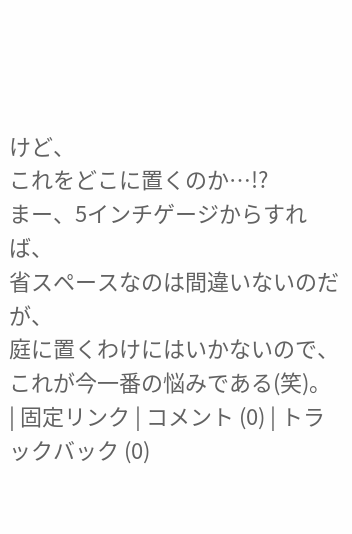けど、
これをどこに置くのか…!?
まー、5インチゲージからすれば、
省スペースなのは間違いないのだが、
庭に置くわけにはいかないので、
これが今一番の悩みである(笑)。
| 固定リンク | コメント (0) | トラックバック (0)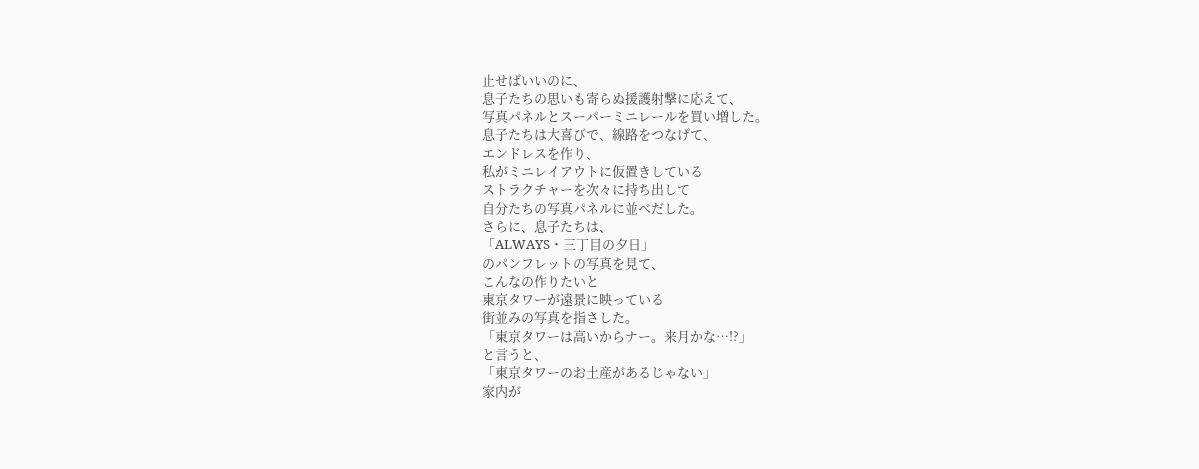止せばいいのに、
息子たちの思いも寄らぬ援護射撃に応えて、
写真パネルとスーパーミニレールを買い増した。
息子たちは大喜びで、線路をつなげて、
エンドレスを作り、
私がミニレイアウトに仮置きしている
ストラクチャーを次々に持ち出して
自分たちの写真パネルに並べだした。
さらに、息子たちは、
「ALWAYS・三丁目の夕日」
のパンフレットの写真を見て、
こんなの作りたいと
東京タワーが遠景に映っている
街並みの写真を指さした。
「東京タワーは高いからナー。来月かな…!?」
と言うと、
「東京タワーのお土産があるじゃない」
家内が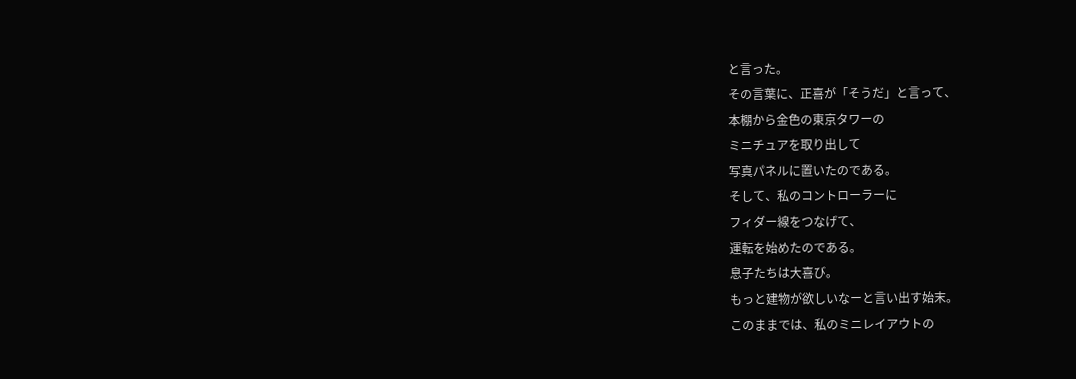と言った。
その言葉に、正喜が「そうだ」と言って、
本棚から金色の東京タワーの
ミニチュアを取り出して
写真パネルに置いたのである。
そして、私のコントローラーに
フィダー線をつなげて、
運転を始めたのである。
息子たちは大喜び。
もっと建物が欲しいなーと言い出す始末。
このままでは、私のミニレイアウトの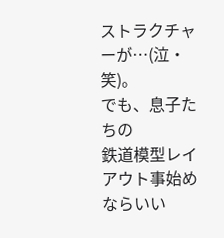ストラクチャーが…(泣・笑)。
でも、息子たちの
鉄道模型レイアウト事始めならいい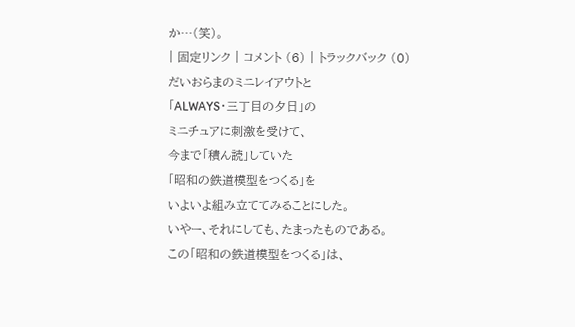か…(笑)。
| 固定リンク | コメント (6) | トラックバック (0)
だいおらまのミニレイアウトと
「ALWAYS・三丁目の夕日」の
ミニチュアに刺激を受けて、
今まで「積ん読」していた
「昭和の鉄道模型をつくる」を
いよいよ組み立ててみることにした。
いやー、それにしても、たまったものである。
この「昭和の鉄道模型をつくる」は、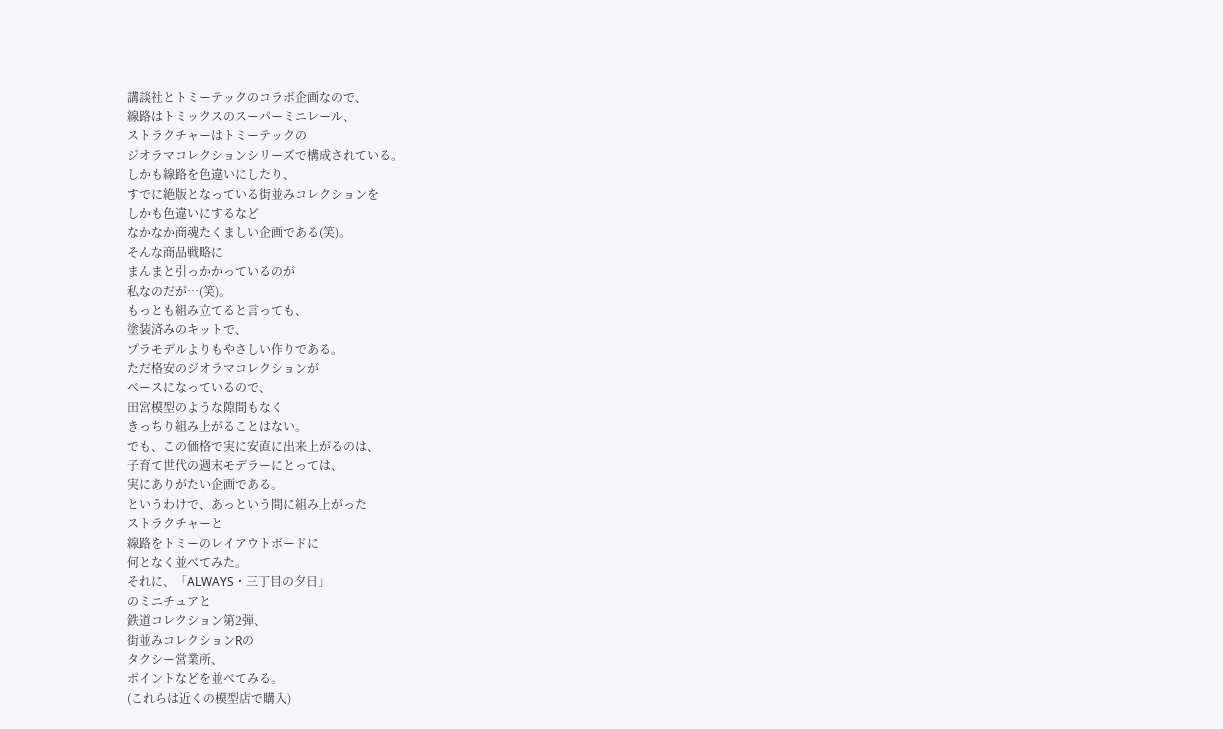講談社とトミーテックのコラボ企画なので、
線路はトミックスのスーパーミニレール、
ストラクチャーはトミーテックの
ジオラマコレクションシリーズで構成されている。
しかも線路を色違いにしたり、
すでに絶版となっている街並みコレクションを
しかも色違いにするなど
なかなか商魂たくましい企画である(笑)。
そんな商品戦略に
まんまと引っかかっているのが
私なのだが…(笑)。
もっとも組み立てると言っても、
塗装済みのキットで、
プラモデルよりもやさしい作りである。
ただ格安のジオラマコレクションが
ベースになっているので、
田宮模型のような隙間もなく
きっちり組み上がることはない。
でも、この価格で実に安直に出来上がるのは、
子育て世代の週末モデラーにとっては、
実にありがたい企画である。
というわけで、あっという間に組み上がった
ストラクチャーと
線路をトミーのレイアウトボードに
何となく並べてみた。
それに、「ALWAYS・三丁目の夕日」
のミニチュアと
鉄道コレクション第2弾、
街並みコレクションRの
タクシー営業所、
ポイントなどを並べてみる。
(これらは近くの模型店で購入)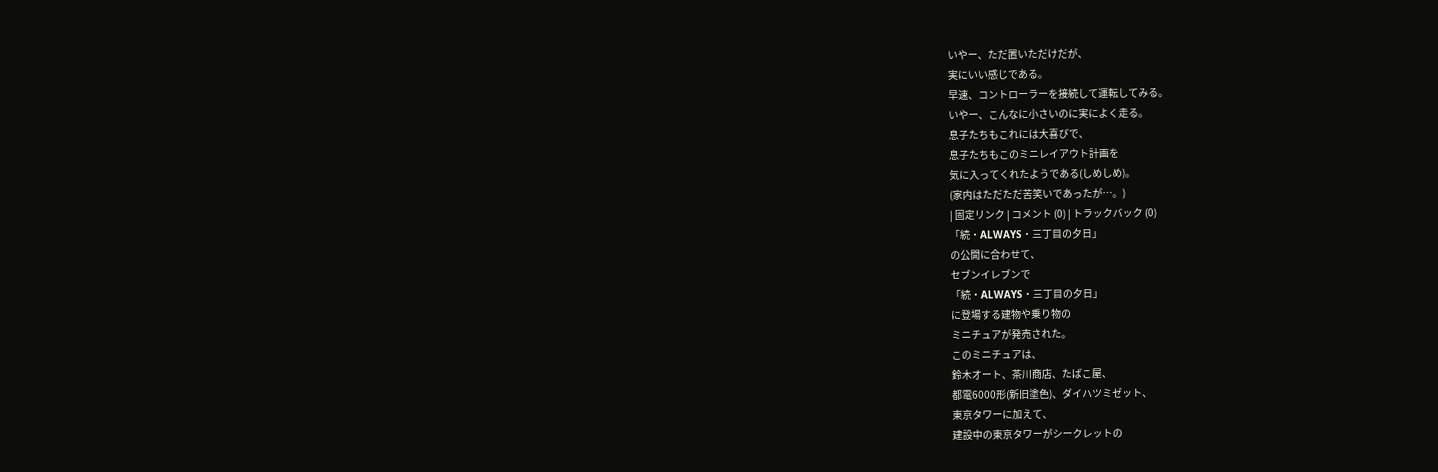いやー、ただ置いただけだが、
実にいい感じである。
早速、コントローラーを接続して運転してみる。
いやー、こんなに小さいのに実によく走る。
息子たちもこれには大喜びで、
息子たちもこのミニレイアウト計画を
気に入ってくれたようである(しめしめ)。
(家内はただただ苦笑いであったが…。)
| 固定リンク | コメント (0) | トラックバック (0)
「続・ALWAYS・三丁目の夕日」
の公開に合わせて、
セブンイレブンで
「続・ALWAYS・三丁目の夕日」
に登場する建物や乗り物の
ミニチュアが発売された。
このミニチュアは、
鈴木オート、茶川商店、たばこ屋、
都電6000形(新旧塗色)、ダイハツミゼット、
東京タワーに加えて、
建設中の東京タワーがシークレットの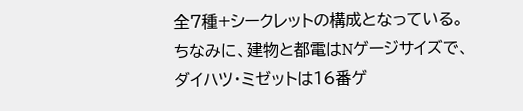全7種+シークレットの構成となっている。
ちなみに、建物と都電はNゲージサイズで、
ダイハツ・ミゼットは16番ゲ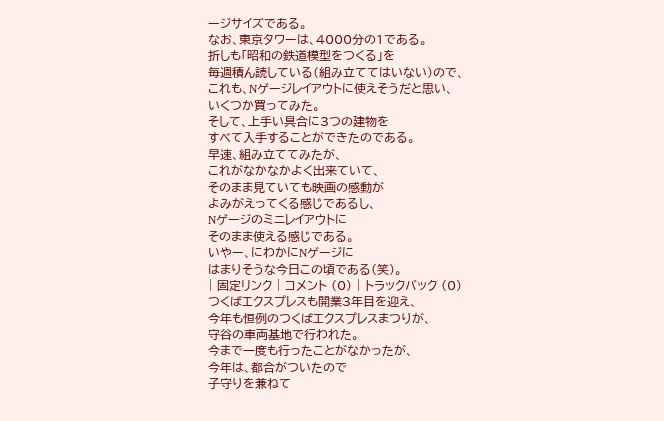ージサイズである。
なお、東京タワーは、4000分の1である。
折しも「昭和の鉄道模型をつくる」を
毎週積ん読している(組み立ててはいない)ので、
これも、Nゲージレイアウトに使えそうだと思い、
いくつか買ってみた。
そして、上手い具合に3つの建物を
すべて入手することができたのである。
早速、組み立ててみたが、
これがなかなかよく出来ていて、
そのまま見ていても映画の感動が
よみがえってくる感じであるし、
Nゲージのミニレイアウトに
そのまま使える感じである。
いやー、にわかにNゲージに
はまりそうな今日この頃である(笑)。
| 固定リンク | コメント (0) | トラックバック (0)
つくばエクスプレスも開業3年目を迎え、
今年も恒例のつくばエクスプレスまつりが、
守谷の車両基地で行われた。
今まで一度も行ったことがなかったが、
今年は、都合がついたので
子守りを兼ねて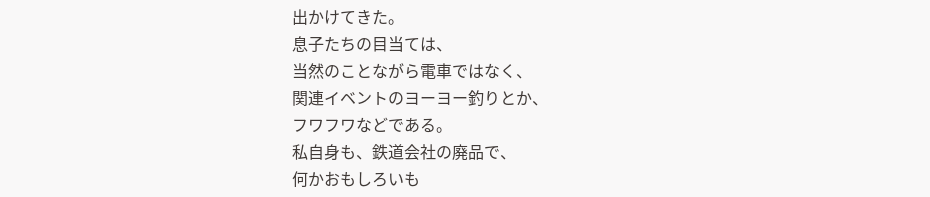出かけてきた。
息子たちの目当ては、
当然のことながら電車ではなく、
関連イベントのヨーヨー釣りとか、
フワフワなどである。
私自身も、鉄道会社の廃品で、
何かおもしろいも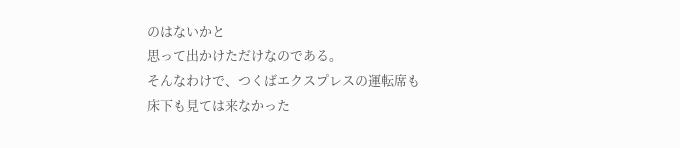のはないかと
思って出かけただけなのである。
そんなわけで、つくばエクスプレスの運転席も
床下も見ては来なかった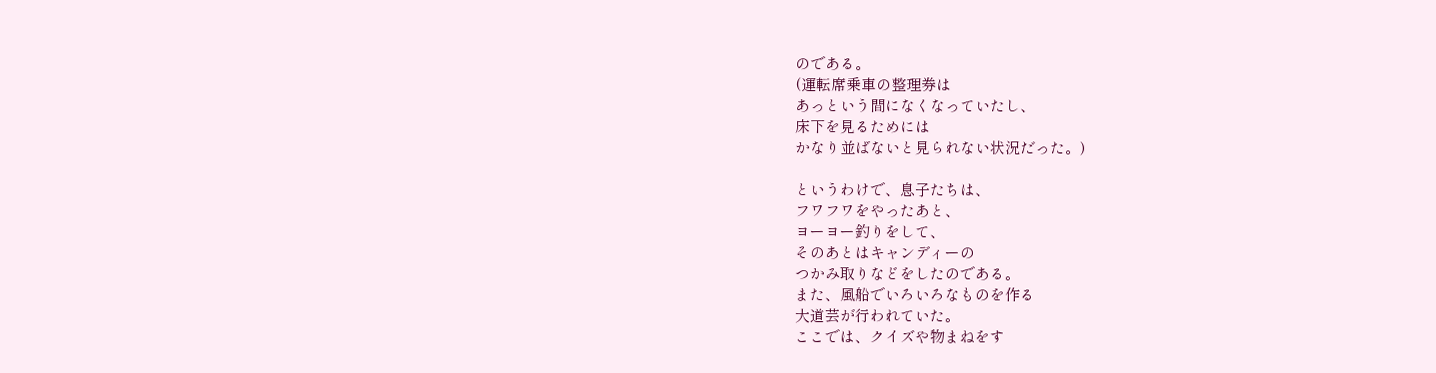のである。
(運転席乗車の整理券は
あっという間になくなっていたし、
床下を見るためには
かなり並ばないと見られない状況だった。)

というわけで、息子たちは、
フワフワをやったあと、
ヨーヨー釣りをして、
そのあとはキャンディーの
つかみ取りなどをしたのである。
また、風船でいろいろなものを作る
大道芸が行われていた。
ここでは、クイズや物まねをす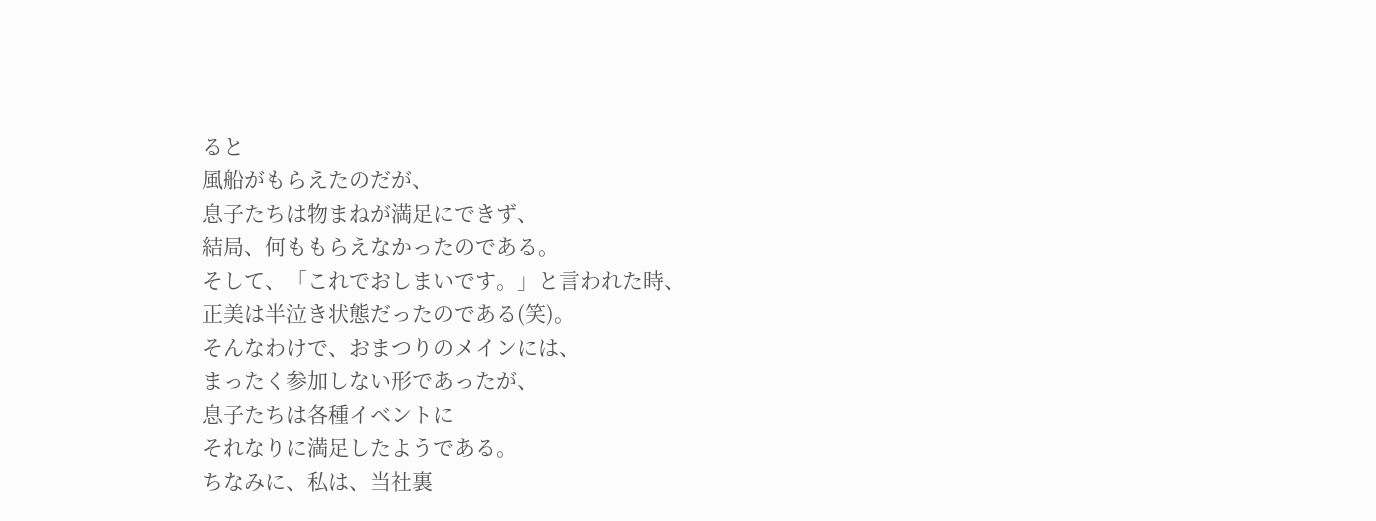ると
風船がもらえたのだが、
息子たちは物まねが満足にできず、
結局、何ももらえなかったのである。
そして、「これでおしまいです。」と言われた時、
正美は半泣き状態だったのである(笑)。
そんなわけで、おまつりのメインには、
まったく参加しない形であったが、
息子たちは各種イベントに
それなりに満足したようである。
ちなみに、私は、当社裏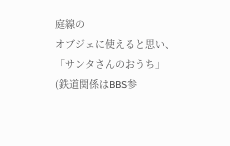庭線の
オブジェに使えると思い、
「サンタさんのおうち」
(鉄道関係はBBS参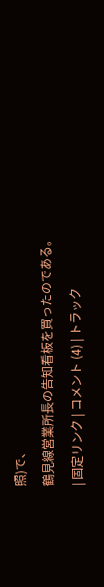照)で、
鶴見線営業所長の告知看板を買ったのである。
| 固定リンク | コメント (4) | トラック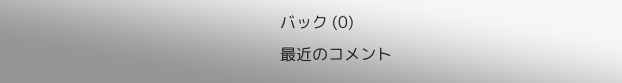バック (0)
最近のコメント